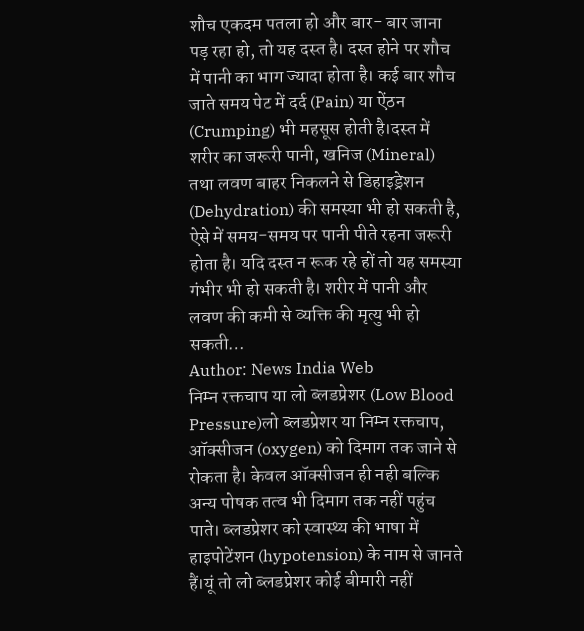शौच एकदम पतला हो और बार- बार जाना पड़ रहा हो, तो यह दस्त है। दस्त होने पर शौच में पानी का भाग ज्यादा होता है। कई बार शौच जाते समय पेट में दर्द (Pain) या ऐंठन (Crumping) भी महसूस होती है।दस्त में शरीर का जरूरी पानी, खनिज (Mineral) तथा लवण बाहर निकलने से डिहाइड्रेशन (Dehydration) की समस्या भी हो सकती है, ऐसे में समय-समय पर पानी पीते रहना जरूरी होता है। यदि दस्त न रूक रहे हों तो यह समस्या गंभीर भी हो सकती है। शरीर में पानी और लवण की कमी से व्यक्ति की मृत्यु भी हो सकती…
Author: News India Web
निम्न रक्तचाप या लो ब्लडप्रेशर (Low Blood Pressure)लो ब्लडप्रेशर या निम्न रक्तचाप, ऑक्सीजन (oxygen) को दिमाग तक जाने से रोकता है। केवल ऑक्सीजन ही नही बल्कि अन्य पोषक तत्व भी दिमाग तक नहीं पहुंच पाते। ब्लडप्रेशर को स्वास्थ्य की भाषा में हाइपोटेंशन (hypotension) के नाम से जानते हैं।यूं तो लो ब्लडप्रेशर कोई बीमारी नहीं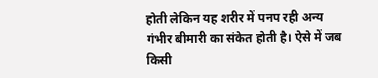होती लेकिन यह शरीर में पनप रही अन्य गंभीर बीमारी का संकेत होती है। ऐसे में जब किसी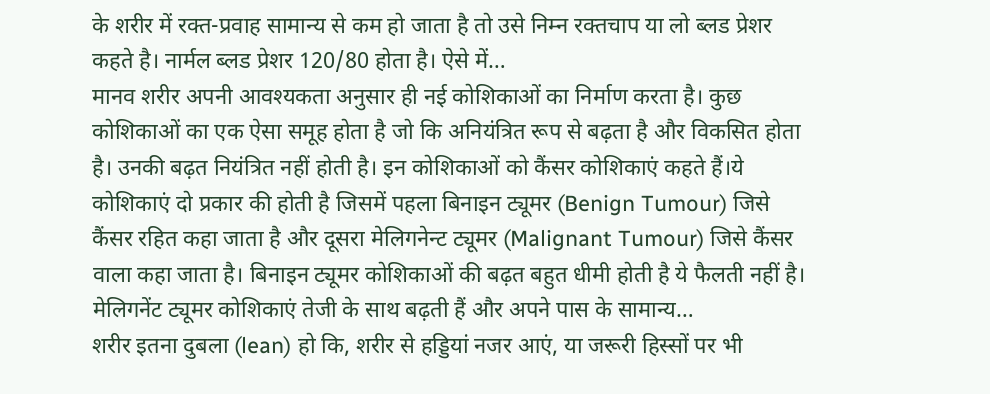के शरीर में रक्त-प्रवाह सामान्य से कम हो जाता है तो उसे निम्न रक्तचाप या लो ब्लड प्रेशर कहते है। नार्मल ब्लड प्रेशर 120/80 होता है। ऐसे में…
मानव शरीर अपनी आवश्यकता अनुसार ही नई कोशिकाओं का निर्माण करता है। कुछ कोशिकाओं का एक ऐसा समूह होता है जो कि अनियंत्रित रूप से बढ़ता है और विकसित होता है। उनकी बढ़त नियंत्रित नहीं होती है। इन कोशिकाओं को कैंसर कोशिकाएं कहते हैं।ये कोशिकाएं दो प्रकार की होती है जिसमें पहला बिनाइन ट्यूमर (Benign Tumour) जिसे कैंसर रहित कहा जाता है और दूसरा मेलिगनेन्ट ट्यूमर (Malignant Tumour) जिसे कैंसर वाला कहा जाता है। बिनाइन ट्यूमर कोशिकाओं की बढ़त बहुत धीमी होती है ये फैलती नहीं है। मेलिगनेंट ट्यूमर कोशिकाएं तेजी के साथ बढ़ती हैं और अपने पास के सामान्य…
शरीर इतना दुबला (lean) हो कि, शरीर से हड्डियां नजर आएं, या जरूरी हिस्सों पर भी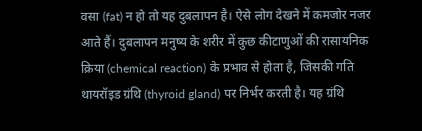वसा (fat) न हो तो यह दुबलापन है। ऐसे लोग देखने में कमजोर नजर आते हैं। दुबलापन मनुष्य के शरीर में कुछ कीटाणुओं की रासायनिक क्रिया (chemical reaction) के प्रभाव से होता है, जिसकी गति थायरॉइड ग्रंथि (thyroid gland) पर निर्भर करती है। यह ग्रंथि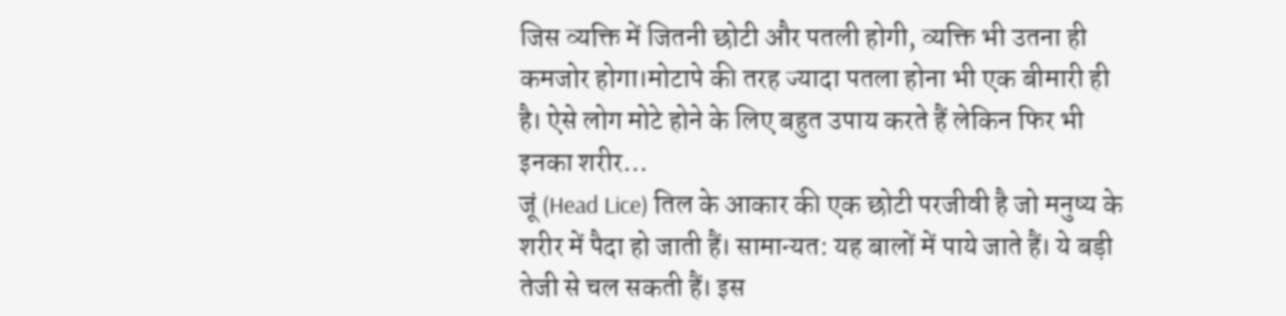जिस व्यक्ति में जितनी छोटी और पतली होगी, व्यक्ति भी उतना ही कमजोर होगा।मोटापे की तरह ज्यादा पतला होना भी एक बीमारी ही है। ऐसे लोग मोटे होने के लिए बहुत उपाय करते हैं लेकिन फिर भी इनका शरीर…
जूं (Head Lice) तिल के आकार की एक छोटी परजीवी है जो मनुष्य के शरीर में पैदा हो जाती हैं। सामान्यत: यह बालों में पाये जाते हैं। ये बड़ी तेजी से चल सकती हैं। इस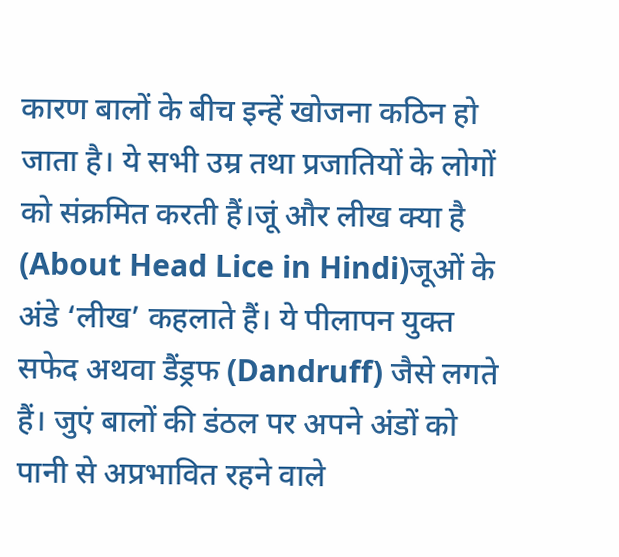कारण बालों के बीच इन्हें खोजना कठिन हो जाता है। ये सभी उम्र तथा प्रजातियों के लोगों को संक्रमित करती हैं।जूं और लीख क्या है (About Head Lice in Hindi)जूओं के अंडे ‘लीख’ कहलाते हैं। ये पीलापन युक्त सफेद अथवा डैंड्रफ (Dandruff) जैसे लगते हैं। जुएं बालों की डंठल पर अपने अंडों को पानी से अप्रभावित रहने वाले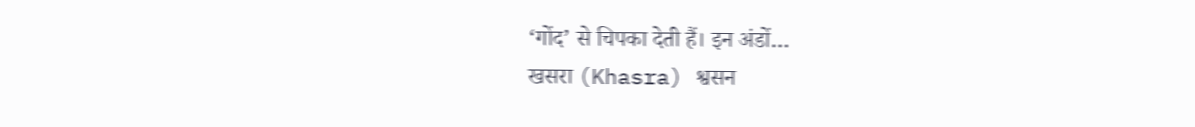‘गोंद’ से चिपका देती हैं। इन अंडों…
खसरा (Khasra) श्वसन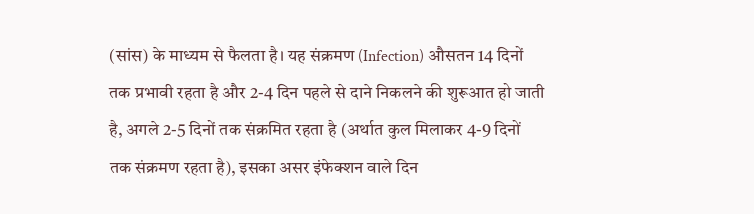(सांस) के माध्यम से फैलता है। यह संक्रमण (Infection) औसतन 14 दिनों तक प्रभावी रहता है और 2-4 दिन पहले से दाने निकलने की शुरूआत हो जाती है, अगले 2-5 दिनों तक संक्रमित रहता है (अर्थात कुल मिलाकर 4-9 दिनों तक संक्रमण रहता है), इसका असर इंफेक्शन वाले दिन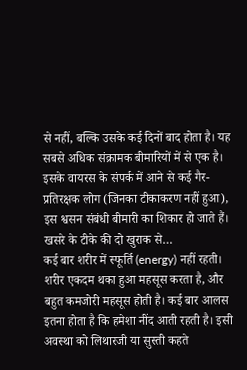से नहीं, बल्कि उसके कई दिनों बाद होता है। यह सबसे अधिक संक्रामक बीमारियों में से एक है। इसके वायरस के संपर्क में आने से कई गैर-प्रतिरक्षक लोग (जिनका टीकाकरण नहीं हुआ), इस श्वसन संबंधी बीमारी का शिकार हो जाते हैं। खसरे के टीके की दो खुराक से…
कई बार शरीर में स्फूर्ति (energy) नहीं रहती। शरीर एकदम थका हुआ महसूस करता है, और बहुत कमजोरी महसूस होती है। कई बार आलस इतना होता है कि हमेशा नींद आती रहती है। इसी अवस्था को लिथारजी या सुस्ती कहते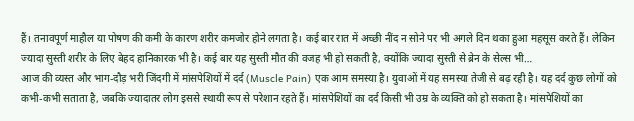हैं। तनावपूर्ण माहौल या पोषण की कमी के कारण शरीर कमजोर होने लगता है। कई बार रात में अच्छी नींद न सोने पर भी अगले दिन थका हुआ महसूस करते हैं। लेकिन ज्यादा सुस्ती शरीर के लिए बेहद हानिकारक भी है। कई बार यह सुस्ती मौत की वजह भी हो सकती है, क्योंकि ज्यादा सुस्ती से ब्रेन के सेल्स भी…
आज की व्यस्त और भाग-दौड़ भरी जिंदगी में मांसपेशियों में दर्द (Muscle Pain) एक आम समस्या है। युवाओं में यह समस्या तेजी से बढ़ रही है। यह दर्द कुछ लोगों को कभी-कभी सताता है, जबकि ज्यादातर लोग इससे स्थायी रूप से परेशान रहते हैं। मांसपेशियों का दर्द किसी भी उम्र के व्यक्ति को हो सकता है। मांसपेशियों का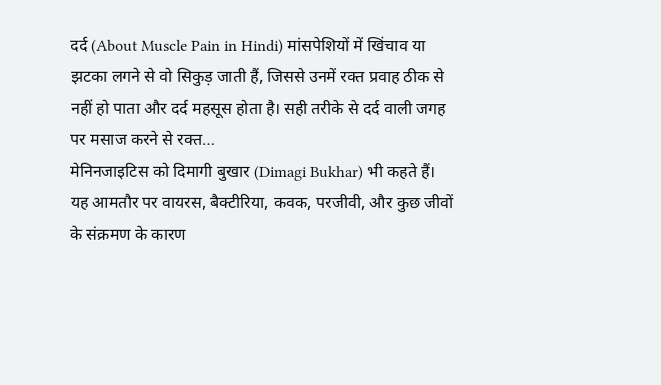दर्द (About Muscle Pain in Hindi) मांसपेशियों में खिंचाव या झटका लगने से वो सिकुड़ जाती हैं, जिससे उनमें रक्त प्रवाह ठीक से नहीं हो पाता और दर्द महसूस होता है। सही तरीके से दर्द वाली जगह पर मसाज करने से रक्त…
मेनिनजाइटिस को दिमागी बुखार (Dimagi Bukhar) भी कहते हैं। यह आमतौर पर वायरस, बैक्टीरिया, कवक, परजीवी, और कुछ जीवों के संक्रमण के कारण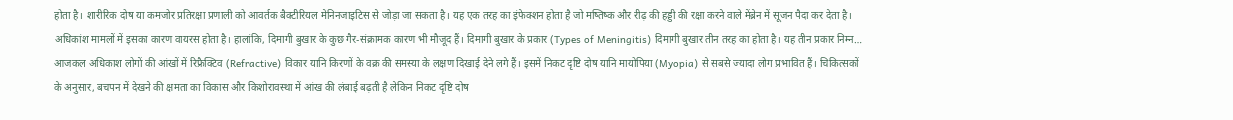होता है। शारीरिक दोष या कमजोर प्रतिरक्षा प्रणाली को आवर्तक बैक्टीरियल मेनिनजाइटिस से जोड़ा जा सकता है। यह एक तरह का इंफेक्शन होता है जो मष्तिष्क और रीढ़ की हड्डी की रक्षा करने वाले मेंब्रेन में सूजन पैदा कर देता है। अधिकांश मामलों में इसका कारण वायरस होता है। हालांकि, दिमागी बुखार के कुछ गैर-संक्रामक कारण भी मौजूद हैं। दिमागी बुखार के प्रकार (Types of Meningitis) दिमागी बुखार तीन तरह का होता है। यह तीन प्रकार निम्न…
आजकल अधिकाश लोगों की आंखों में रिफ्रैक्टिव (Refractive) विकार यानि किरणों के वक्र की समस्या के लक्षण दिखाई देने लगे हैं। इसमें निकट दृष्टि दोष यानि मायोपिया (Myopia) से सबसे ज्यादा लोग प्रभावित हैं। चिकित्सकों के अनुसार, बचपन में देखने की क्षमता का विकास और किशोरावस्था में आंख की लंबाई बढ़ती है लेकिन निकट दृष्टि दोष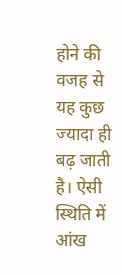होने की वजह से यह कुछ ज्यादा ही बढ़ जाती है। ऐसी स्थिति में आंख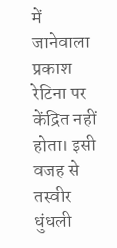में जानेवाला प्रकाश रेटिना पर केंद्रित नहीं होता। इसी वजह से तस्वीर धुंधली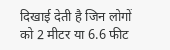दिखाई देती है जिन लोगों को 2 मीटर या 6.6 फीट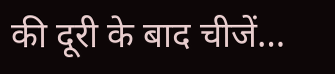की दूरी के बाद चीजें…